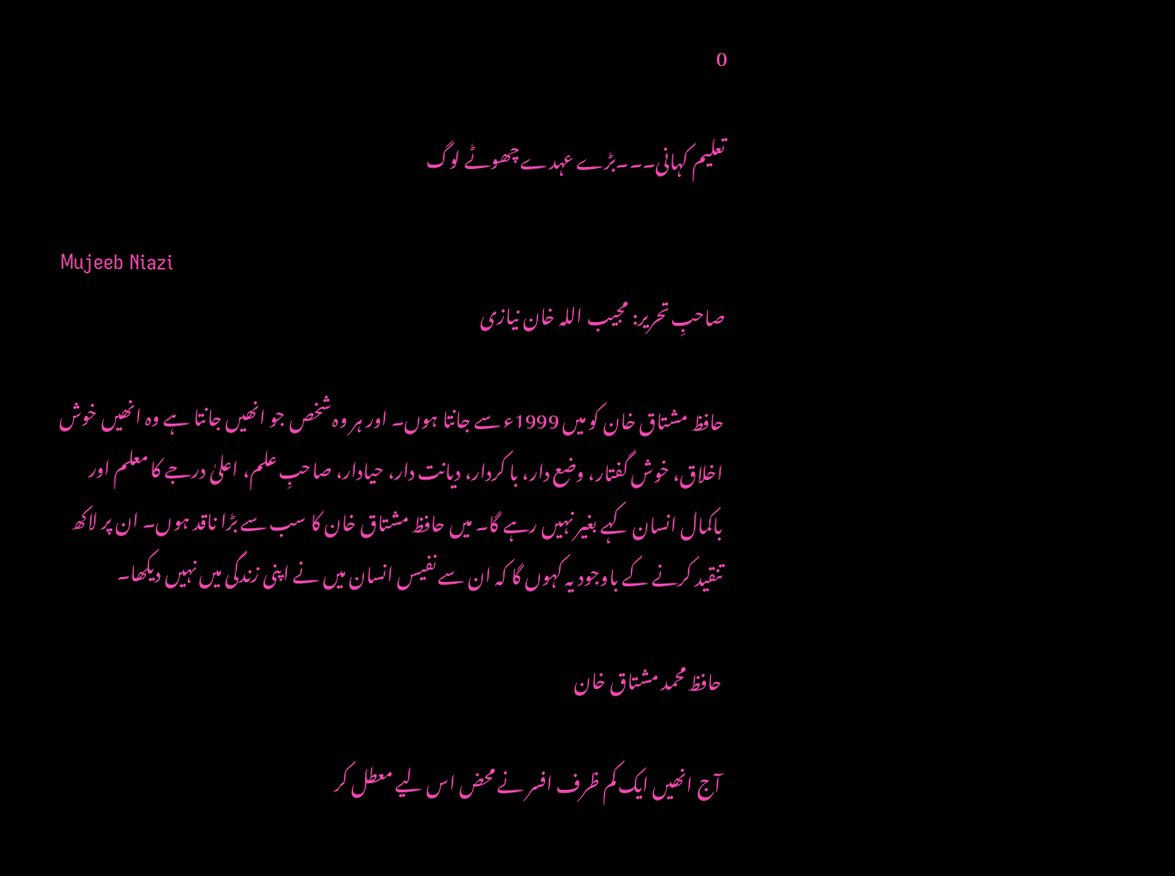0

تعلیم کہانی۔۔۔بڑے عہدے چھوٹے لوگ

Mujeeb Niazi
صاحبِ تحریر: مجیب اللہ خان نیازی

حافظ مشتاق خان کو میں 1999ء سے جانتا ہوں۔ اور ہر وہ شخص جو انھیں جانتا ہے وہ انھیں خوش اخلاق، خوش گفتار، وضع دار، با کردار، دیانت دار، حیادار، صاحبِ علم، اعلیٰ درجے کا معلم اور باکمال انسان کہے بغیر نہیں رہے گا۔ میں حافظ مشتاق خان کا سب سے بڑا ناقد ہوں۔ ان پر لاکھ تنقید کرنے کے باوجود یہ کہوں گا کہ ان سے نفیس انسان میں نے اپنی زندگی میں نہیں دیکھا۔

حافظ محمد مشتاق خان

آج انھیں ایک کم ظرف افسر نے محض اس لیے معطل کر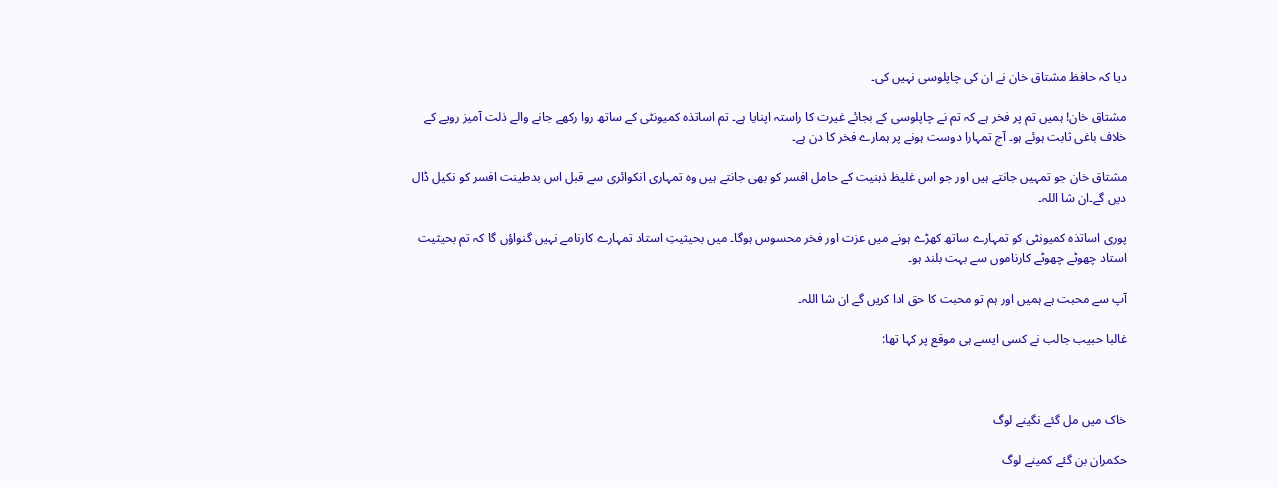دیا کہ حافظ مشتاق خان نے ان کی چاپلوسی نہیں کی۔

مشتاق خان! ہمیں تم پر فخر ہے کہ تم نے چاپلوسی کے بجائے غیرت کا راستہ اپنایا ہے۔ تم اساتذہ کمیونٹی کے ساتھ روا رکھے جانے والے ذلت آمیز رویے کے خلاف باغی ثابت ہوئے ہو۔ آج تمہارا دوست ہونے پر ہمارے فخر کا دن ہے۔

مشتاق خان جو تمہیں جانتے ہیں اور جو اس غلیظ ذہنیت کے حامل افسر کو بھی جانتے ہیں وہ تمہاری انکوائری سے قبل اس بدطینت افسر کو نکیل ڈال دیں گے۔ان شا اللہ۔

پوری اساتذہ کمیونٹی کو تمہارے ساتھ کھڑے ہونے میں عزت اور فخر محسوس ہوگا۔ میں بحیثیتِ استاد تمہارے کارنامے نہیں گنواؤں گا کہ تم بحیثیت استاد چھوٹے چھوٹے کارناموں سے بہت بلند ہو۔

آپ سے محبت ہے ہمیں اور ہم تو محبت کا حق ادا کریں گے ان شا اللہ۔

غالبا حبیب جالب نے کسی ایسے ہی موقع پر کہا تھا:



خاک میں مل گئے نگینے لوگ

حکمران بن گئے کمینے لوگ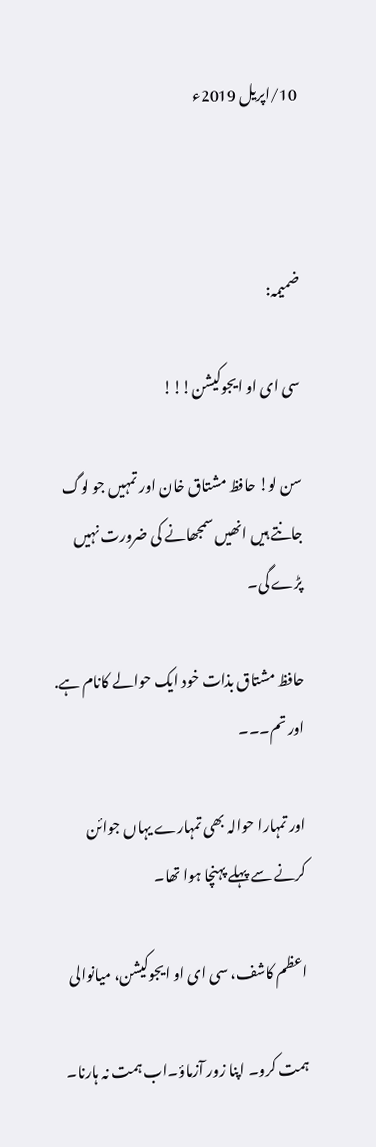10/اپریل 2019ء



ضمیمہ:

سی ای او ایجوکیشن!!!

سن لو! حافظ مشتاق خان اور تمہیں جو لوگ جانتے ہیں انھیں سمجھانے کی ضرورت نہیں پڑے گی۔

حافظ مشتاق بذات خود ایک حوالے کانام ہے. اور تم۔۔۔

اور تمہارا حوالہ بھی تمہارے یہاں جوائن کرنے سے پہلے پہنچا ہوا تھا۔

اعظم کاشف، سی ای او ایجوکیشن، میانوالی

ہمت کرو۔ اپنا زور آزماؤ۔اب ہمت نہ ہارنا۔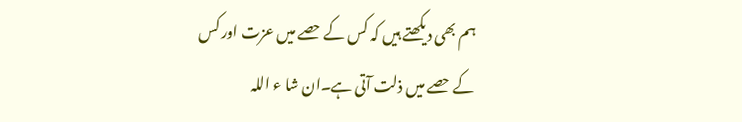ہم بھی دیکھتے ہیں کہ کس کے حصے میں عزت اور کس کے حصے میں ذلت آتی ہے۔ان شا ء اللہ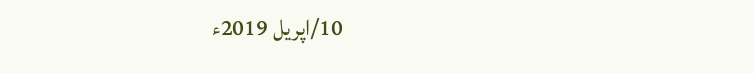10/اپریل 2019ء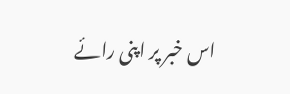اس خبر پر اپنی رائے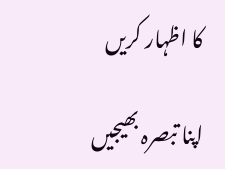کا اظہار کریں

اپنا تبصرہ بھیجیں